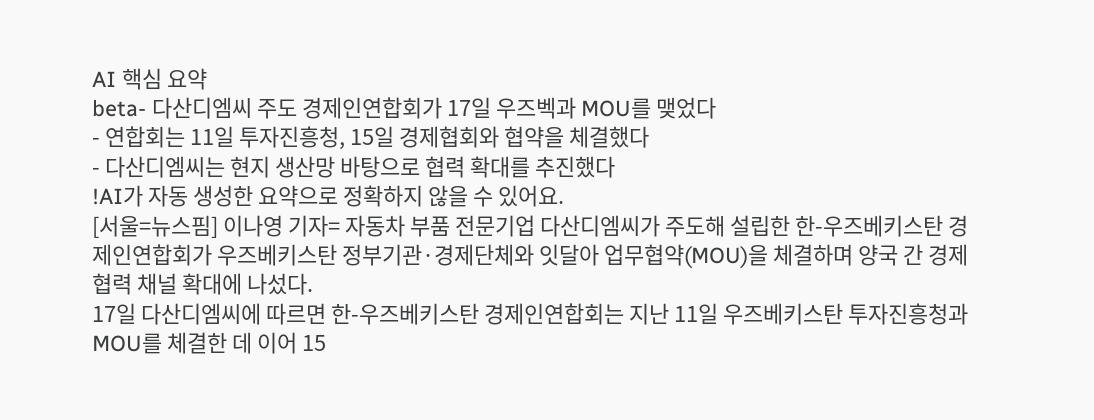AI 핵심 요약
beta- 다산디엠씨 주도 경제인연합회가 17일 우즈벡과 MOU를 맺었다
- 연합회는 11일 투자진흥청, 15일 경제협회와 협약을 체결했다
- 다산디엠씨는 현지 생산망 바탕으로 협력 확대를 추진했다
!AI가 자동 생성한 요약으로 정확하지 않을 수 있어요.
[서울=뉴스핌] 이나영 기자= 자동차 부품 전문기업 다산디엠씨가 주도해 설립한 한-우즈베키스탄 경제인연합회가 우즈베키스탄 정부기관·경제단체와 잇달아 업무협약(MOU)을 체결하며 양국 간 경제협력 채널 확대에 나섰다.
17일 다산디엠씨에 따르면 한-우즈베키스탄 경제인연합회는 지난 11일 우즈베키스탄 투자진흥청과 MOU를 체결한 데 이어 15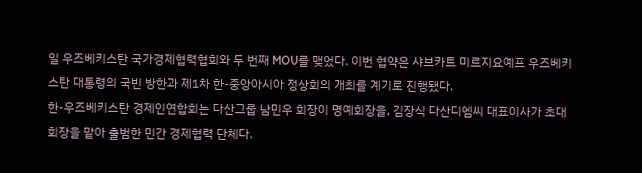일 우즈베키스탄 국가경제협력협회와 두 번째 MOU를 맺었다. 이번 협약은 샤브카트 미르지요예프 우즈베키스탄 대통령의 국빈 방한과 제1차 한-중앙아시아 정상회의 개최를 계기로 진행됐다.
한-우즈베키스탄 경제인연합회는 다산그룹 남민우 회장이 명예회장을, 김장식 다산디엠씨 대표이사가 초대회장을 맡아 출범한 민간 경제협력 단체다.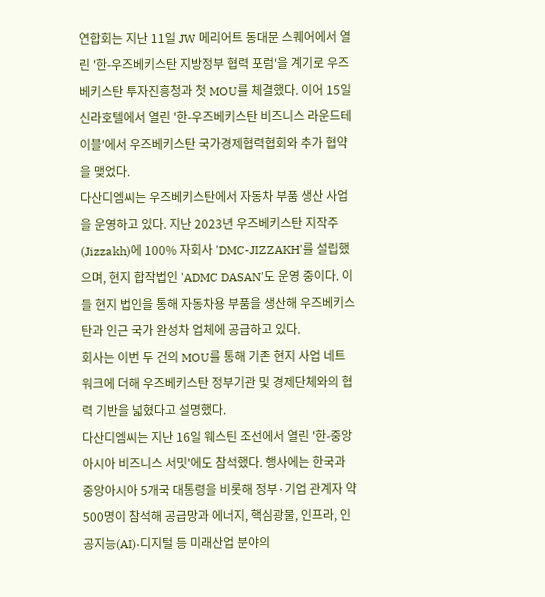연합회는 지난 11일 JW 메리어트 동대문 스퀘어에서 열린 '한-우즈베키스탄 지방정부 협력 포럼'을 계기로 우즈베키스탄 투자진흥청과 첫 MOU를 체결했다. 이어 15일 신라호텔에서 열린 '한-우즈베키스탄 비즈니스 라운드테이블'에서 우즈베키스탄 국가경제협력협회와 추가 협약을 맺었다.
다산디엠씨는 우즈베키스탄에서 자동차 부품 생산 사업을 운영하고 있다. 지난 2023년 우즈베키스탄 지작주(Jizzakh)에 100% 자회사 'DMC-JIZZAKH'를 설립했으며, 현지 합작법인 'ADMC DASAN'도 운영 중이다. 이들 현지 법인을 통해 자동차용 부품을 생산해 우즈베키스탄과 인근 국가 완성차 업체에 공급하고 있다.
회사는 이번 두 건의 MOU를 통해 기존 현지 사업 네트워크에 더해 우즈베키스탄 정부기관 및 경제단체와의 협력 기반을 넓혔다고 설명했다.
다산디엠씨는 지난 16일 웨스틴 조선에서 열린 '한-중앙아시아 비즈니스 서밋'에도 참석했다. 행사에는 한국과 중앙아시아 5개국 대통령을 비롯해 정부·기업 관계자 약 500명이 참석해 공급망과 에너지, 핵심광물, 인프라, 인공지능(AI)·디지털 등 미래산업 분야의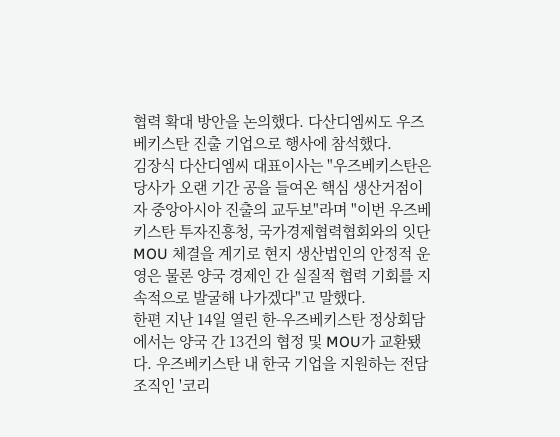협력 확대 방안을 논의했다. 다산디엠씨도 우즈베키스탄 진출 기업으로 행사에 참석했다.
김장식 다산디엠씨 대표이사는 "우즈베키스탄은 당사가 오랜 기간 공을 들여온 핵심 생산거점이자 중앙아시아 진출의 교두보"라며 "이번 우즈베키스탄 투자진흥청, 국가경제협력협회와의 잇단 MOU 체결을 계기로 현지 생산법인의 안정적 운영은 물론 양국 경제인 간 실질적 협력 기회를 지속적으로 발굴해 나가겠다"고 말했다.
한편 지난 14일 열린 한-우즈베키스탄 정상회담에서는 양국 간 13건의 협정 및 MOU가 교환됐다. 우즈베키스탄 내 한국 기업을 지원하는 전담 조직인 '코리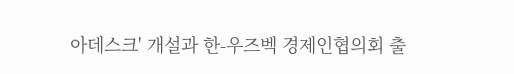아데스크' 개설과 한-우즈벡 경제인협의회 출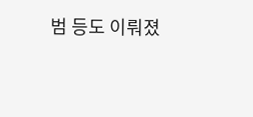범 등도 이뤄졌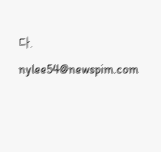다.
nylee54@newspim.com